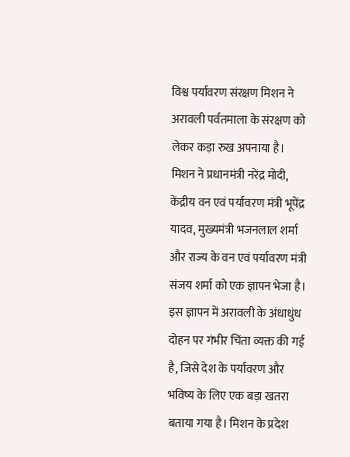विश्व पर्यावरण संरक्षण मिशन ने अरावली पर्वतमाला के संरक्षण को लेकर कड़ा रुख अपनाया है। मिशन ने प्रधानमंत्री नरेंद्र मोदी, केंद्रीय वन एवं पर्यावरण मंत्री भूपेंद्र यादव, मुख्यमंत्री भजनलाल शर्मा और राज्य के वन एवं पर्यावरण मंत्री संजय शर्मा को एक ज्ञापन भेजा है।
इस ज्ञापन में अरावली के अंधाधुंध दोहन पर गंभीर चिंता व्यक्त की गई है, जिसे देश के पर्यावरण और भविष्य के लिए एक बड़ा खतरा बताया गया है। मिशन के प्रदेश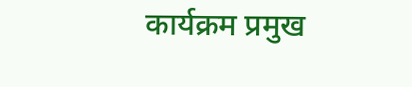कार्यक्रम प्रमुख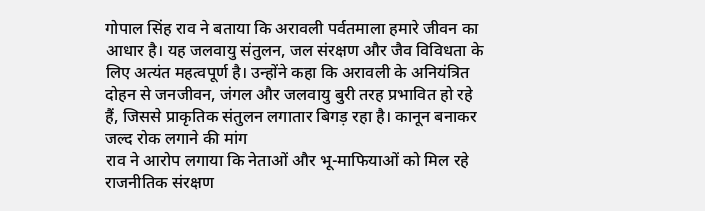गोपाल सिंह राव ने बताया कि अरावली पर्वतमाला हमारे जीवन का आधार है। यह जलवायु संतुलन, जल संरक्षण और जैव विविधता के लिए अत्यंत महत्वपूर्ण है। उन्होंने कहा कि अरावली के अनियंत्रित दोहन से जनजीवन, जंगल और जलवायु बुरी तरह प्रभावित हो रहे हैं, जिससे प्राकृतिक संतुलन लगातार बिगड़ रहा है। कानून बनाकर जल्द रोक लगाने की मांग
राव ने आरोप लगाया कि नेताओं और भू-माफियाओं को मिल रहे राजनीतिक संरक्षण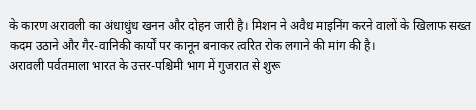के कारण अरावली का अंधाधुंध खनन और दोहन जारी है। मिशन ने अवैध माइनिंग करने वालों के खिलाफ सख्त कदम उठाने और गैर-वानिकी कार्यों पर कानून बनाकर त्वरित रोक लगाने की मांग की है।
अरावली पर्वतमाला भारत के उत्तर-पश्चिमी भाग में गुजरात से शुरू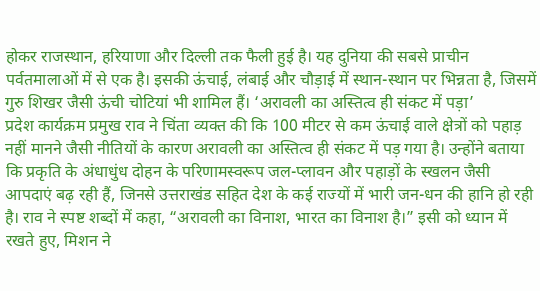होकर राजस्थान, हरियाणा और दिल्ली तक फैली हुई है। यह दुनिया की सबसे प्राचीन पर्वतमालाओं में से एक है। इसकी ऊंचाई, लंबाई और चौड़ाई में स्थान-स्थान पर भिन्नता है, जिसमें गुरु शिखर जैसी ऊंची चोटियां भी शामिल हैं। ‘अरावली का अस्तित्व ही संकट में पड़ा’
प्रदेश कार्यक्रम प्रमुख राव ने चिंता व्यक्त की कि 100 मीटर से कम ऊंचाई वाले क्षेत्रों को पहाड़ नहीं मानने जैसी नीतियों के कारण अरावली का अस्तित्व ही संकट में पड़ गया है। उन्होंने बताया कि प्रकृति के अंधाधुंध दोहन के परिणामस्वरूप जल-प्लावन और पहाड़ों के स्खलन जैसी आपदाएं बढ़ रही हैं, जिनसे उत्तराखंड सहित देश के कई राज्यों में भारी जन-धन की हानि हो रही है। राव ने स्पष्ट शब्दों में कहा, “अरावली का विनाश, भारत का विनाश है।” इसी को ध्यान में रखते हुए, मिशन ने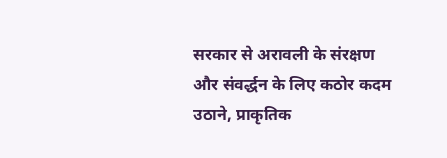सरकार से अरावली के संरक्षण और संवर्द्धन के लिए कठोर कदम उठाने, प्राकृतिक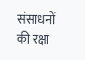संसाधनों की रक्षा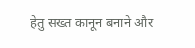हेतु सख्त कानून बनाने और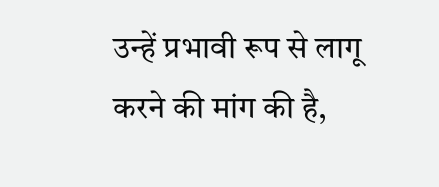उन्हें प्रभावी रूप से लागू करने की मांग की है,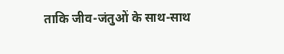ताकि जीव-जंतुओं के साथ-साथ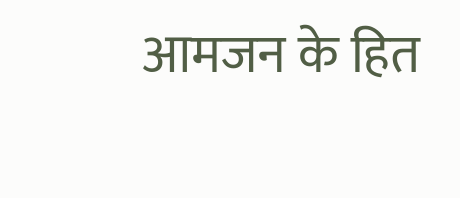आमजन के हित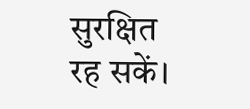सुरक्षित रह सकें।